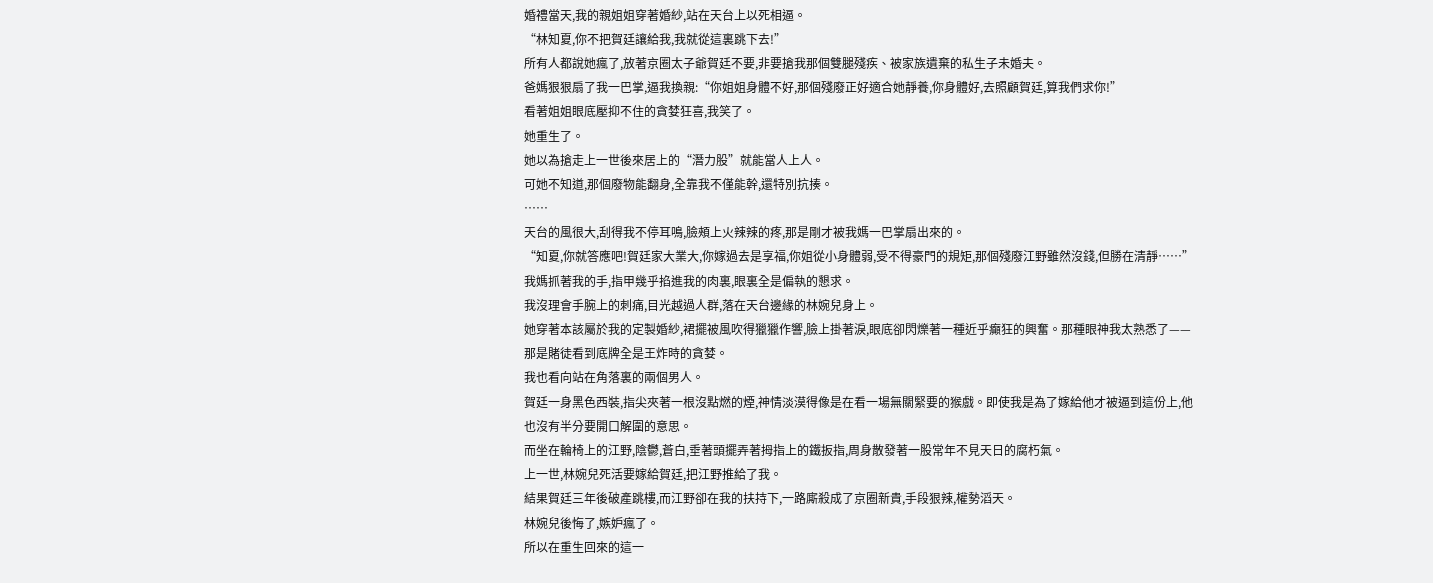婚禮當天,我的親姐姐穿著婚紗,站在天台上以死相逼。
“林知夏,你不把賀廷讓給我,我就從這裏跳下去!”
所有人都說她瘋了,放著京圈太子爺賀廷不要,非要搶我那個雙腿殘疾、被家族遺棄的私生子未婚夫。
爸媽狠狠扇了我一巴掌,逼我換親:“你姐姐身體不好,那個殘廢正好適合她靜養,你身體好,去照顧賀廷,算我們求你!”
看著姐姐眼底壓抑不住的貪婪狂喜,我笑了。
她重生了。
她以為搶走上一世後來居上的“潛力股”就能當人上人。
可她不知道,那個廢物能翻身,全靠我不僅能幹,還特別抗揍。
……
天台的風很大,刮得我不停耳鳴,臉頰上火辣辣的疼,那是剛才被我媽一巴掌扇出來的。
“知夏,你就答應吧!賀廷家大業大,你嫁過去是享福,你姐從小身體弱,受不得豪門的規矩,那個殘廢江野雖然沒錢,但勝在清靜……”我媽抓著我的手,指甲幾乎掐進我的肉裏,眼裏全是偏執的懇求。
我沒理會手腕上的刺痛,目光越過人群,落在天台邊緣的林婉兒身上。
她穿著本該屬於我的定製婚紗,裙擺被風吹得獵獵作響,臉上掛著淚,眼底卻閃爍著一種近乎癲狂的興奮。那種眼神我太熟悉了——那是賭徒看到底牌全是王炸時的貪婪。
我也看向站在角落裏的兩個男人。
賀廷一身黑色西裝,指尖夾著一根沒點燃的煙,神情淡漠得像是在看一場無關緊要的猴戲。即使我是為了嫁給他才被逼到這份上,他也沒有半分要開口解圍的意思。
而坐在輪椅上的江野,陰鬱,蒼白,垂著頭擺弄著拇指上的鐵扳指,周身散發著一股常年不見天日的腐朽氣。
上一世,林婉兒死活要嫁給賀廷,把江野推給了我。
結果賀廷三年後破產跳樓,而江野卻在我的扶持下,一路廝殺成了京圈新貴,手段狠辣,權勢滔天。
林婉兒後悔了,嫉妒瘋了。
所以在重生回來的這一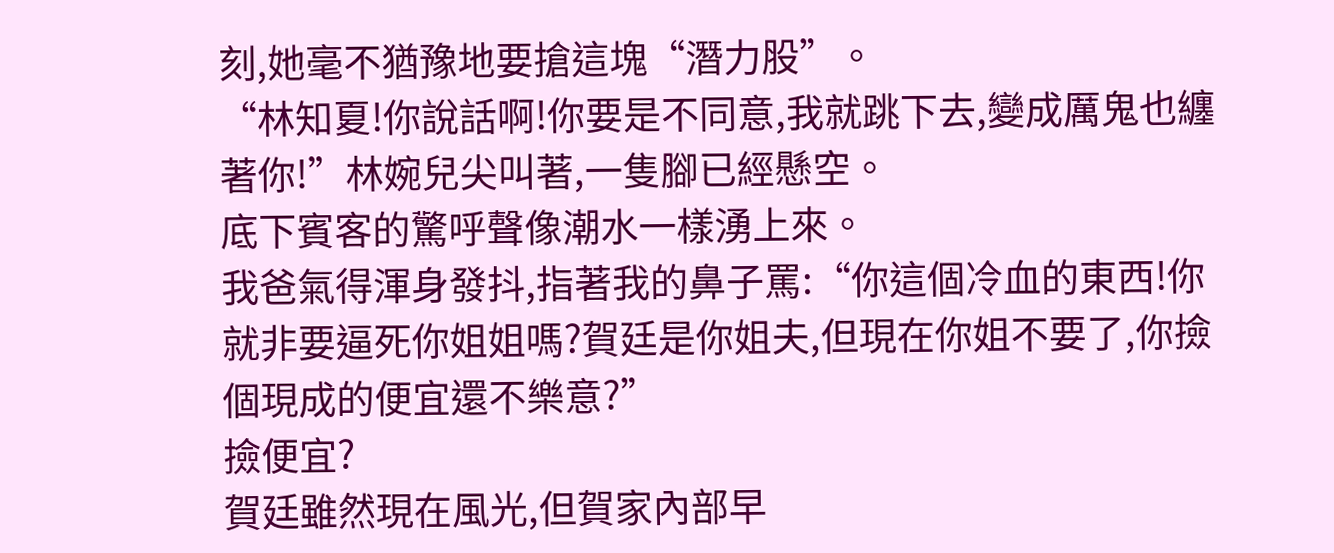刻,她毫不猶豫地要搶這塊“潛力股”。
“林知夏!你說話啊!你要是不同意,我就跳下去,變成厲鬼也纏著你!”林婉兒尖叫著,一隻腳已經懸空。
底下賓客的驚呼聲像潮水一樣湧上來。
我爸氣得渾身發抖,指著我的鼻子罵:“你這個冷血的東西!你就非要逼死你姐姐嗎?賀廷是你姐夫,但現在你姐不要了,你撿個現成的便宜還不樂意?”
撿便宜?
賀廷雖然現在風光,但賀家內部早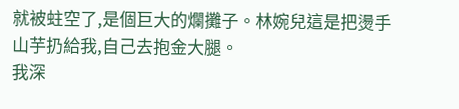就被蛀空了,是個巨大的爛攤子。林婉兒這是把燙手山芋扔給我,自己去抱金大腿。
我深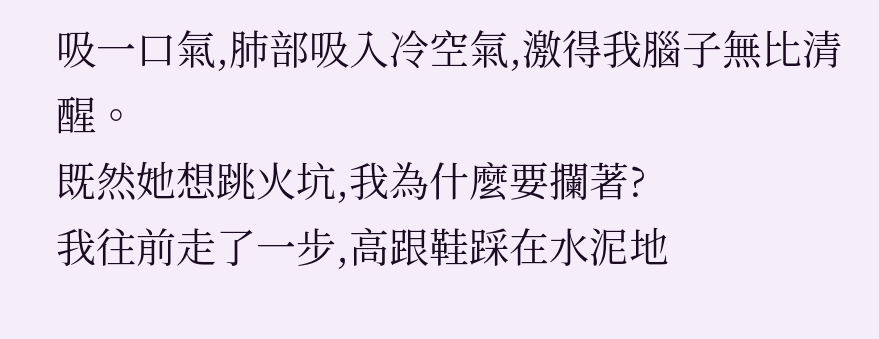吸一口氣,肺部吸入冷空氣,激得我腦子無比清醒。
既然她想跳火坑,我為什麼要攔著?
我往前走了一步,高跟鞋踩在水泥地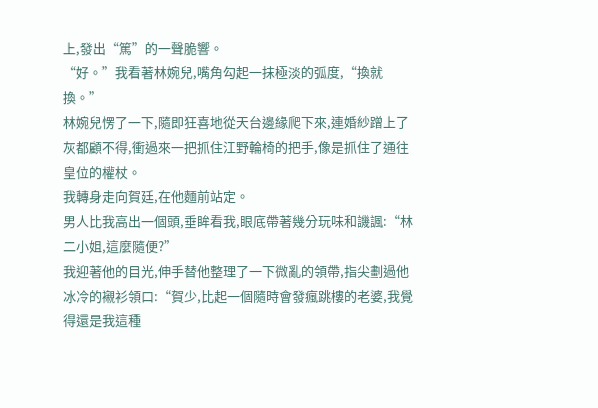上,發出“篤”的一聲脆響。
“好。”我看著林婉兒,嘴角勾起一抹極淡的弧度,“換就換。”
林婉兒愣了一下,隨即狂喜地從天台邊緣爬下來,連婚紗蹭上了灰都顧不得,衝過來一把抓住江野輪椅的把手,像是抓住了通往皇位的權杖。
我轉身走向賀廷,在他麵前站定。
男人比我高出一個頭,垂眸看我,眼底帶著幾分玩味和譏諷:“林二小姐,這麼隨便?”
我迎著他的目光,伸手替他整理了一下微亂的領帶,指尖劃過他冰冷的襯衫領口:“賀少,比起一個隨時會發瘋跳樓的老婆,我覺得還是我這種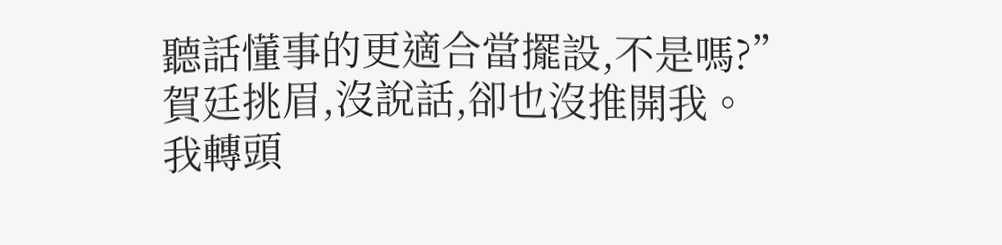聽話懂事的更適合當擺設,不是嗎?”
賀廷挑眉,沒說話,卻也沒推開我。
我轉頭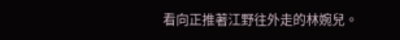看向正推著江野往外走的林婉兒。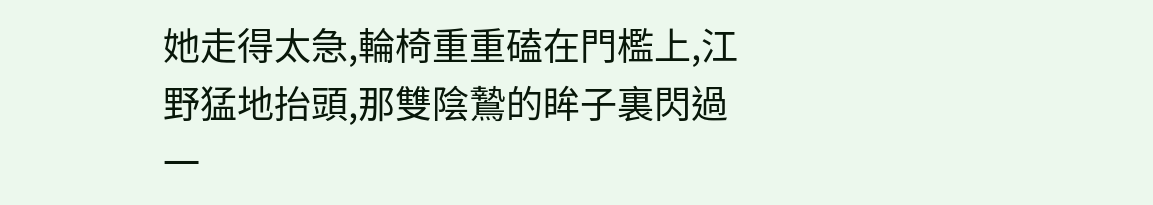她走得太急,輪椅重重磕在門檻上,江野猛地抬頭,那雙陰鷙的眸子裏閃過一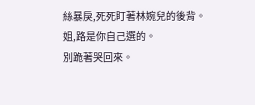絲暴戾,死死盯著林婉兒的後背。
姐,路是你自己選的。
別跪著哭回來。